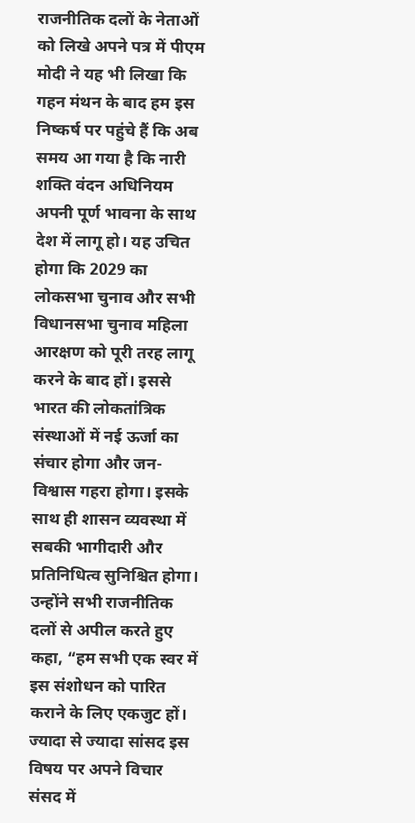राजनीतिक दलों के नेताओं को लिखे अपने पत्र में पीएम मोदी ने यह भी लिखा कि गहन मंथन के बाद हम इस निष्कर्ष पर पहुंचे हैं कि अब समय आ गया है कि नारी शक्ति वंदन अधिनियम अपनी पूर्ण भावना के साथ देश में लागू हो। यह उचित होगा कि 2029 का लोकसभा चुनाव और सभी विधानसभा चुनाव महिला आरक्षण को पूरी तरह लागू करने के बाद हों। इससे भारत की लोकतांत्रिक संस्थाओं में नई ऊर्जा का संचार होगा और जन-विश्वास गहरा होगा। इसके साथ ही शासन व्यवस्था में सबकी भागीदारी और प्रतिनिधित्व सुनिश्चित होगा। उन्होंने सभी राजनीतिक दलों से अपील करते हुए कहा, “हम सभी एक स्वर में इस संशोधन को पारित कराने के लिए एकजुट हों। ज्यादा से ज्यादा सांसद इस विषय पर अपने विचार संसद में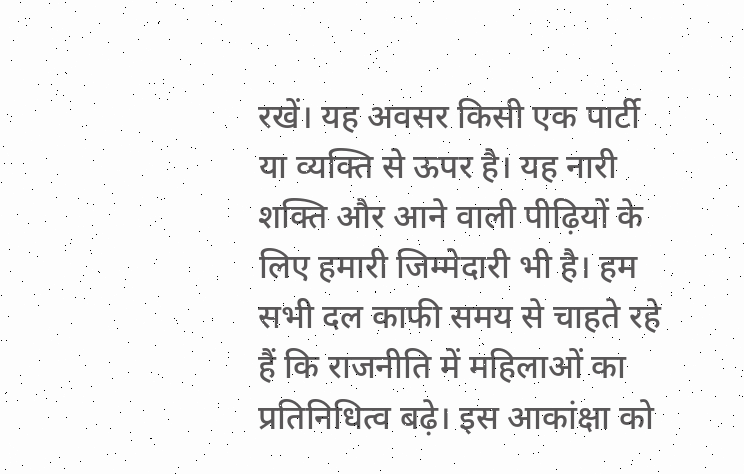रखें। यह अवसर किसी एक पार्टी या व्यक्ति से ऊपर है। यह नारी शक्ति और आने वाली पीढ़ियों के लिए हमारी जिम्मेदारी भी है। हम सभी दल काफी समय से चाहते रहे हैं कि राजनीति में महिलाओं का प्रतिनिधित्व बढ़े। इस आकांक्षा को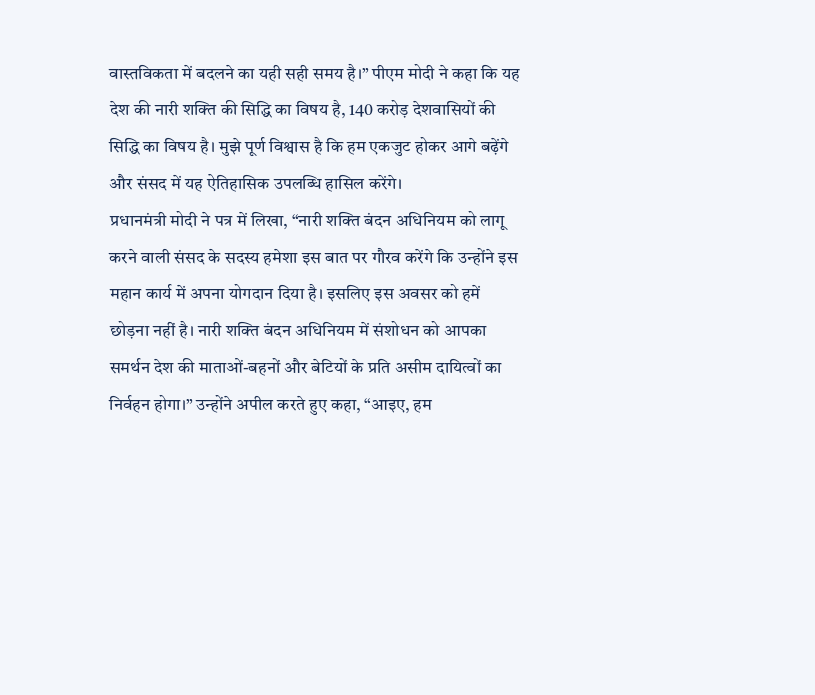वास्तविकता में बदलने का यही सही समय है।” पीएम मोदी ने कहा कि यह देश की नारी शक्ति की सिद्धि का विषय है, 140 करोड़ देशवासियों की सिद्धि का विषय है। मुझे पूर्ण विश्वास है कि हम एकजुट होकर आगे बढ़ेंगे और संसद में यह ऐतिहासिक उपलब्धि हासिल करेंगे।
प्रधानमंत्री मोदी ने पत्र में लिखा, “नारी शक्ति बंदन अधिनियम को लागू करने वाली संसद के सदस्य हमेशा इस बात पर गौरव करेंगे कि उन्होंने इस महान कार्य में अपना योगदान दिया है। इसलिए इस अवसर को हमें छोड़ना नहीं है। नारी शक्ति बंदन अधिनियम में संशोधन को आपका समर्थन देश की माताओं-बहनों और बेटियों के प्रति असीम दायित्वों का निर्वहन होगा।” उन्होंने अपील करते हुए कहा, “आइए, हम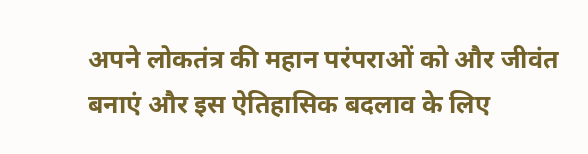अपने लोकतंत्र की महान परंपराओं को और जीवंत बनाएं और इस ऐतिहासिक बदलाव के लिए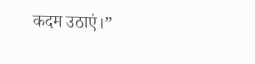कदम उठाएं।”